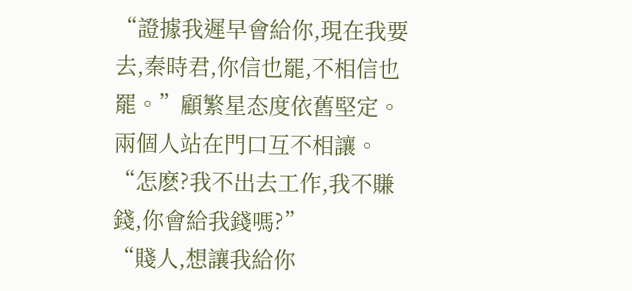“證據我遲早會給你,現在我要去,秦時君,你信也罷,不相信也罷。”顧繁星态度依舊堅定。
兩個人站在門口互不相讓。
“怎麽?我不出去工作,我不賺錢,你會給我錢嗎?”
“賤人,想讓我給你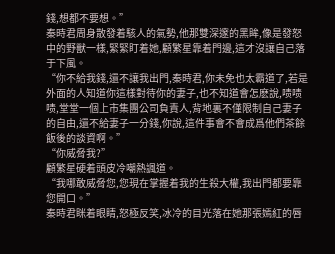錢,想都不要想。”
秦時君周身散發着駭人的氣勢,他那雙深邃的黑眸,像是發怒中的野獸一樣,緊緊盯着她,顧繁星靠着門邊,這才沒讓自己落于下風。
“你不給我錢,還不讓我出門,秦時君,你未免也太霸道了,若是外面的人知道你這樣對待你的妻子,也不知道會怎麽說,啧啧啧,堂堂一個上市集團公司負責人,背地裏不僅限制自己妻子的自由,還不給妻子一分錢,你說,這件事會不會成爲他們茶餘飯後的談資啊。”
“你威脅我?”
顧繁星硬着頭皮冷嘲熱諷道。
“我哪敢威脅您,您現在掌握着我的生殺大權,我出門都要靠您開口。”
秦時君眯着眼睛,怒極反笑,冰冷的目光落在她那張嫣紅的唇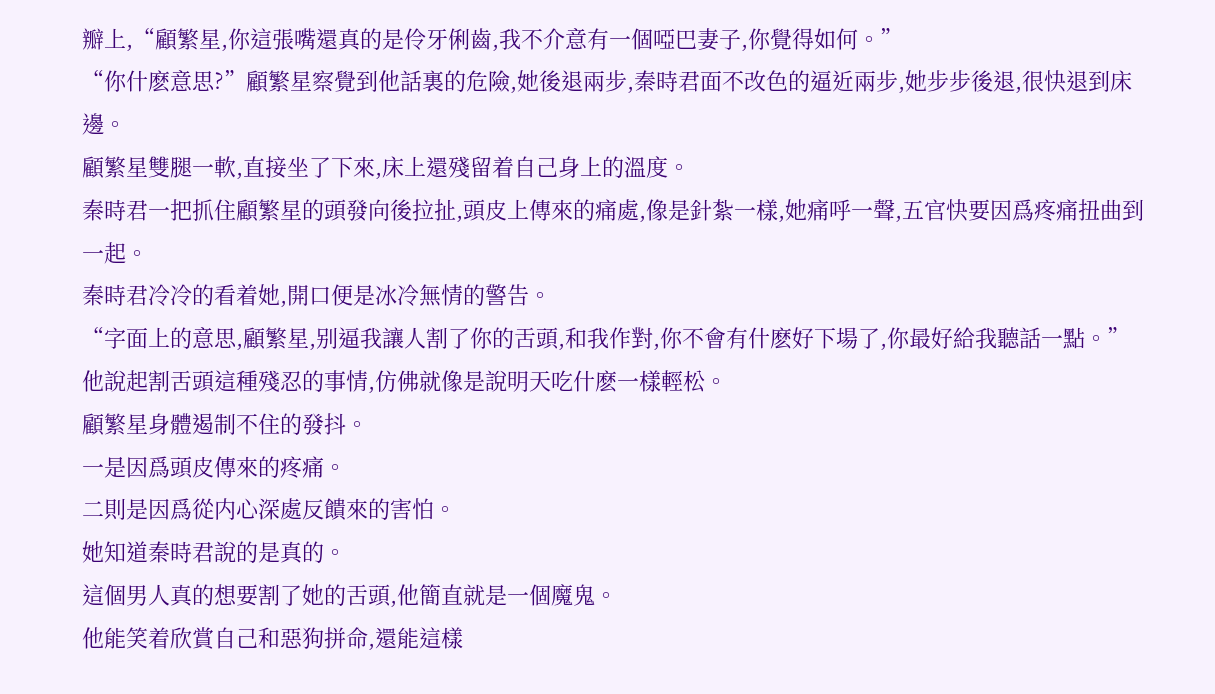瓣上,“顧繁星,你這張嘴還真的是伶牙俐齒,我不介意有一個啞巴妻子,你覺得如何。”
“你什麽意思?”顧繁星察覺到他話裏的危險,她後退兩步,秦時君面不改色的逼近兩步,她步步後退,很快退到床邊。
顧繁星雙腿一軟,直接坐了下來,床上還殘留着自己身上的溫度。
秦時君一把抓住顧繁星的頭發向後拉扯,頭皮上傳來的痛處,像是針紮一樣,她痛呼一聲,五官快要因爲疼痛扭曲到一起。
秦時君冷冷的看着她,開口便是冰冷無情的警告。
“字面上的意思,顧繁星,别逼我讓人割了你的舌頭,和我作對,你不會有什麽好下場了,你最好給我聽話一點。”
他說起割舌頭這種殘忍的事情,仿佛就像是說明天吃什麽一樣輕松。
顧繁星身體遏制不住的發抖。
一是因爲頭皮傳來的疼痛。
二則是因爲從内心深處反饋來的害怕。
她知道秦時君說的是真的。
這個男人真的想要割了她的舌頭,他簡直就是一個魔鬼。
他能笑着欣賞自己和惡狗拼命,還能這樣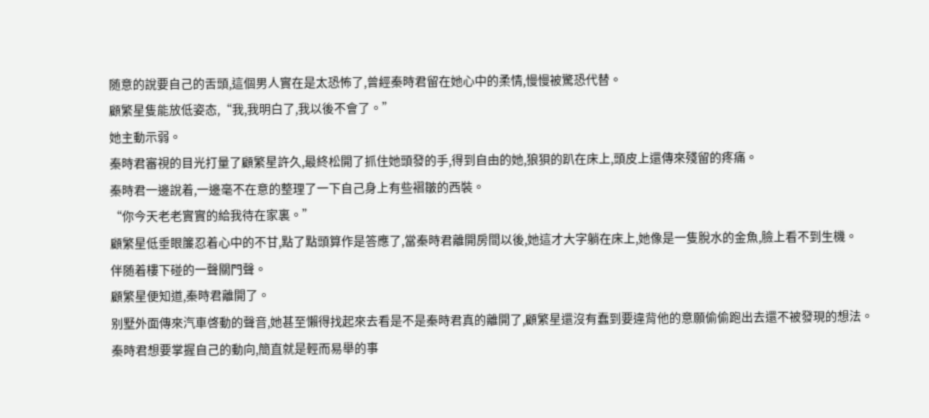随意的說要自己的舌頭,這個男人實在是太恐怖了,曾經秦時君留在她心中的柔情,慢慢被驚恐代替。
顧繁星隻能放低姿态,“我,我明白了,我以後不會了。”
她主動示弱。
秦時君審視的目光打量了顧繁星許久,最終松開了抓住她頭發的手,得到自由的她,狼狽的趴在床上,頭皮上還傳來殘留的疼痛。
秦時君一邊說着,一邊毫不在意的整理了一下自己身上有些褶皺的西裝。
“你今天老老實實的給我待在家裏。”
顧繁星低垂眼簾忍着心中的不甘,點了點頭算作是答應了,當秦時君離開房間以後,她這才大字躺在床上,她像是一隻脫水的金魚,臉上看不到生機。
伴随着樓下碰的一聲關門聲。
顧繁星便知道,秦時君離開了。
别墅外面傳來汽車啓動的聲音,她甚至懶得找起來去看是不是秦時君真的離開了,顧繁星還沒有蠢到要違背他的意願偷偷跑出去還不被發現的想法。
秦時君想要掌握自己的動向,簡直就是輕而易舉的事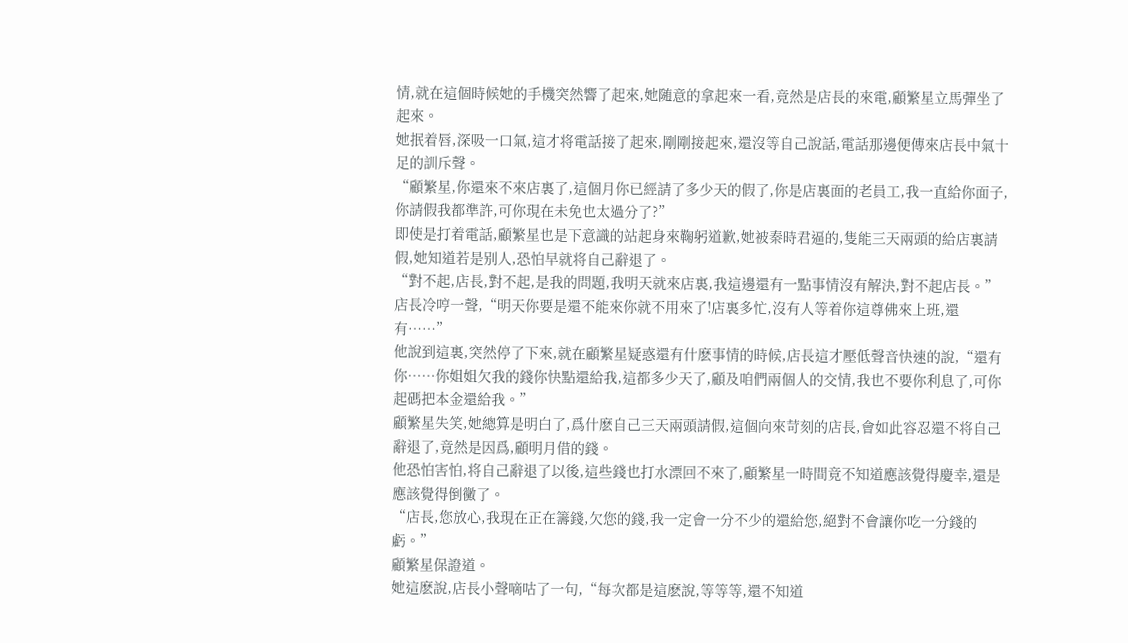情,就在這個時候她的手機突然響了起來,她随意的拿起來一看,竟然是店長的來電,顧繁星立馬彈坐了起來。
她抿着唇,深吸一口氣,這才将電話接了起來,剛剛接起來,還沒等自己說話,電話那邊便傳來店長中氣十足的訓斥聲。
“顧繁星,你還來不來店裏了,這個月你已經請了多少天的假了,你是店裏面的老員工,我一直給你面子,你請假我都準許,可你現在未免也太過分了?”
即使是打着電話,顧繁星也是下意識的站起身來鞠躬道歉,她被秦時君逼的,隻能三天兩頭的給店裏請假,她知道若是别人,恐怕早就将自己辭退了。
“對不起,店長,對不起,是我的問題,我明天就來店裏,我這邊還有一點事情沒有解決,對不起店長。”
店長冷哼一聲,“明天你要是還不能來你就不用來了!店裏多忙,沒有人等着你這尊佛來上班,還有……”
他說到這裏,突然停了下來,就在顧繁星疑惑還有什麽事情的時候,店長這才壓低聲音快速的說,“還有你……你姐姐欠我的錢你快點還給我,這都多少天了,顧及咱們兩個人的交情,我也不要你利息了,可你起碼把本金還給我。”
顧繁星失笑,她總算是明白了,爲什麽自己三天兩頭請假,這個向來苛刻的店長,會如此容忍還不将自己辭退了,竟然是因爲,顧明月借的錢。
他恐怕害怕,将自己辭退了以後,這些錢也打水漂回不來了,顧繁星一時間竟不知道應該覺得慶幸,還是應該覺得倒黴了。
“店長,您放心,我現在正在籌錢,欠您的錢,我一定會一分不少的還給您,絕對不會讓你吃一分錢的虧。”
顧繁星保證道。
她這麽說,店長小聲嘀咕了一句,“每次都是這麽說,等等等,還不知道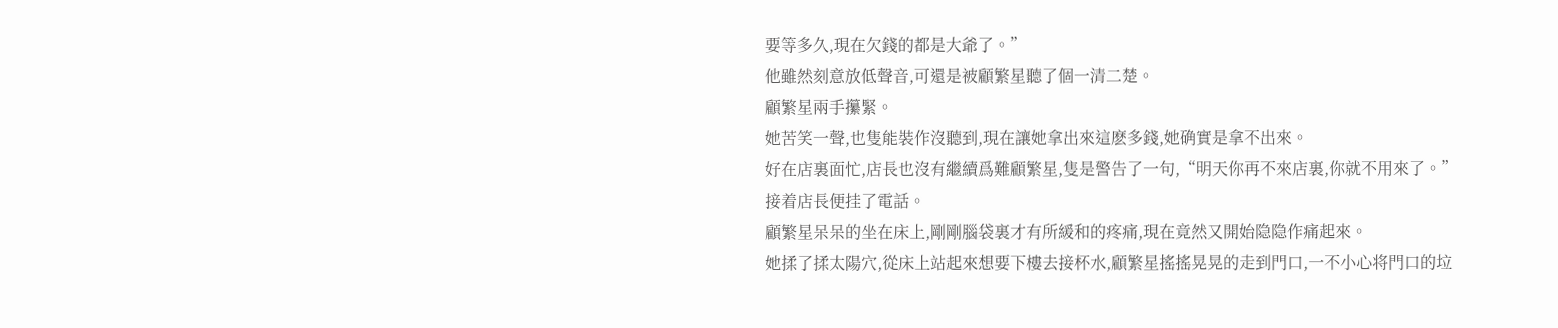要等多久,現在欠錢的都是大爺了。”
他雖然刻意放低聲音,可還是被顧繁星聽了個一清二楚。
顧繁星兩手攥緊。
她苦笑一聲,也隻能裝作沒聽到,現在讓她拿出來這麽多錢,她确實是拿不出來。
好在店裏面忙,店長也沒有繼續爲難顧繁星,隻是警告了一句,“明天你再不來店裏,你就不用來了。”
接着店長便挂了電話。
顧繁星呆呆的坐在床上,剛剛腦袋裏才有所緩和的疼痛,現在竟然又開始隐隐作痛起來。
她揉了揉太陽穴,從床上站起來想要下樓去接杯水,顧繁星搖搖晃晃的走到門口,一不小心将門口的垃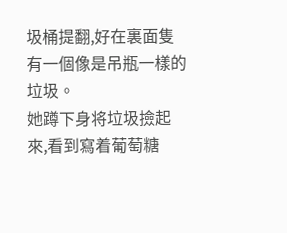圾桶提翻,好在裏面隻有一個像是吊瓶一樣的垃圾。
她蹲下身将垃圾撿起來,看到寫着葡萄糖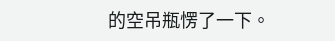的空吊瓶愣了一下。